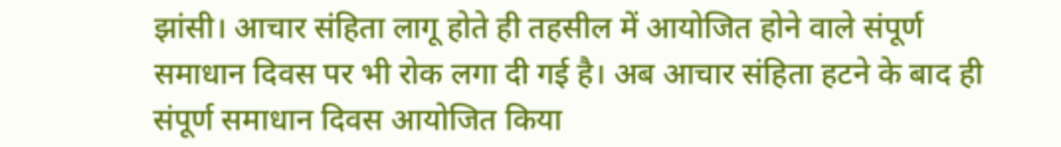झांसी। आचार संहिता लागू होते ही तहसील में आयोजित होने वाले संपूर्ण समाधान दिवस पर भी रोक लगा दी गई है। अब आचार संहिता हटने के बाद ही संपूर्ण समाधान दिवस आयोजित किया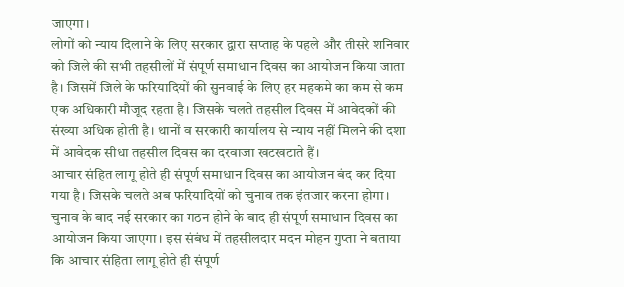जाएगा।
लोगों को न्याय दिलाने के लिए सरकार द्वारा सप्ताह के पहले और तीसरे शनिवार को जिले की सभी तहसीलों में संपूर्ण समाधान दिवस का आयोजन किया जाता है। जिसमें जिले के फरियादियों की सुनवाई के लिए हर महकमे का कम से कम एक अधिकारी मौजूद रहता है। जिसके चलते तहसील दिवस में आवेदकों की संख्या अधिक होती है। थानों व सरकारी कार्यालय से न्याय नहीं मिलने की दशा में आवेदक सीधा तहसील दिवस का दरवाजा खटखटाते हैं।
आचार संहित लागू होते ही संपूर्ण समाधान दिवस का आयोजन बंद कर दिया गया है। जिसके चलते अब फरियादियों को चुनाव तक इंतजार करना होगा। चुनाव के बाद नई सरकार का गठन होने के बाद ही संपूर्ण समाधान दिवस का आयोजन किया जाएगा। इस संबंध में तहसीलदार मदन मोहन गुप्ता ने बताया कि आचार संहिता लागू होते ही संपूर्ण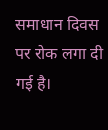समाधान दिवस पर रोक लगा दी गई है।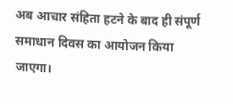अब आचार संहिता हटने के बाद ही संपूर्ण समाधान दिवस का आयोजन किया जाएगा।